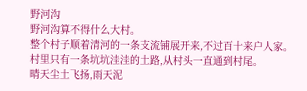野河沟
野河沟算不得什么大村。
整个村子顺着清河的一条支流铺展开来,不过百十来户人家。
村里只有一条坑坑洼洼的土路,从村头一直通到村尾。
晴天尘土飞扬,雨天泥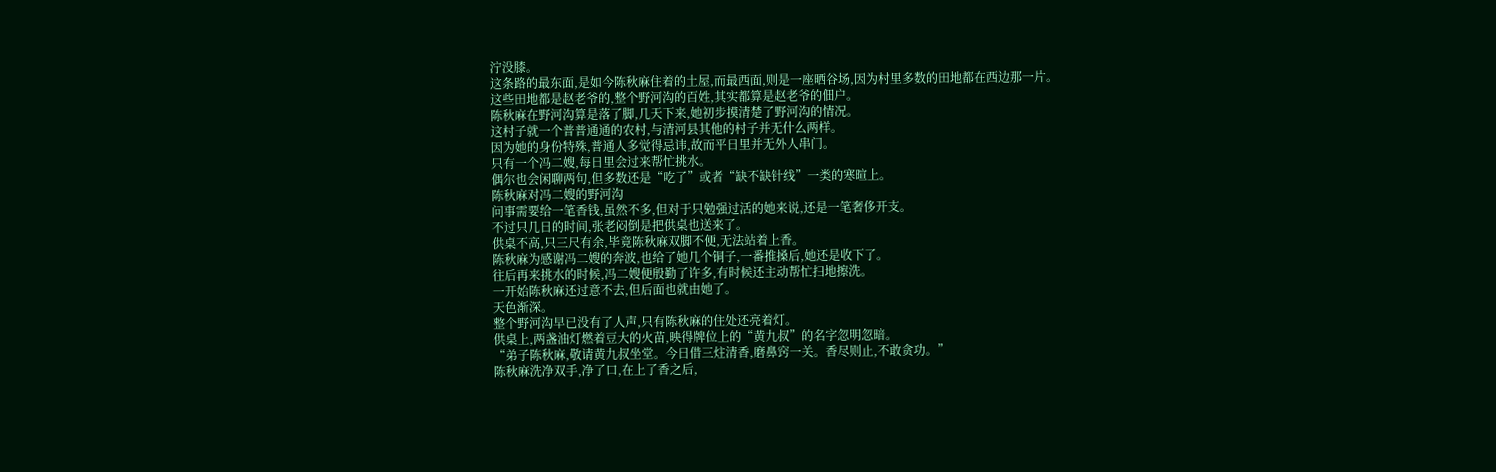泞没膝。
这条路的最东面,是如今陈秋麻住着的土屋,而最西面,则是一座晒谷场,因为村里多数的田地都在西边那一片。
这些田地都是赵老爷的,整个野河沟的百姓,其实都算是赵老爷的佃户。
陈秋麻在野河沟算是落了脚,几天下来,她初步摸清楚了野河沟的情况。
这村子就一个普普通通的农村,与清河县其他的村子并无什么两样。
因为她的身份特殊,普通人多觉得忌讳,故而平日里并无外人串门。
只有一个冯二嫂,每日里会过来帮忙挑水。
偶尔也会闲聊两句,但多数还是“吃了”或者“缺不缺针线”一类的寒暄上。
陈秋麻对冯二嫂的野河沟
问事需要给一笔香钱,虽然不多,但对于只勉强过活的她来说,还是一笔奢侈开支。
不过只几日的时间,张老闷倒是把供桌也送来了。
供桌不高,只三尺有余,毕竟陈秋麻双脚不便,无法站着上香。
陈秋麻为感谢冯二嫂的奔波,也给了她几个铜子,一番推搡后,她还是收下了。
往后再来挑水的时候,冯二嫂便殷勤了许多,有时候还主动帮忙扫地擦洗。
一开始陈秋麻还过意不去,但后面也就由她了。
天色渐深。
整个野河沟早已没有了人声,只有陈秋麻的住处还亮着灯。
供桌上,两盏油灯燃着豆大的火苗,映得牌位上的“黄九叔”的名字忽明忽暗。
“弟子陈秋麻,敬请黄九叔坐堂。今日借三炷清香,磨鼻窍一关。香尽则止,不敢贪功。”
陈秋麻洗净双手,净了口,在上了香之后,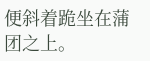便斜着跪坐在蒲团之上。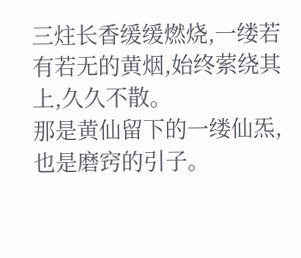三炷长香缓缓燃烧,一缕若有若无的黄烟,始终萦绕其上,久久不散。
那是黄仙留下的一缕仙炁,也是磨窍的引子。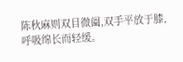陈秋麻则双目微阖,双手平放于膝,呼吸绵长而轻缓。